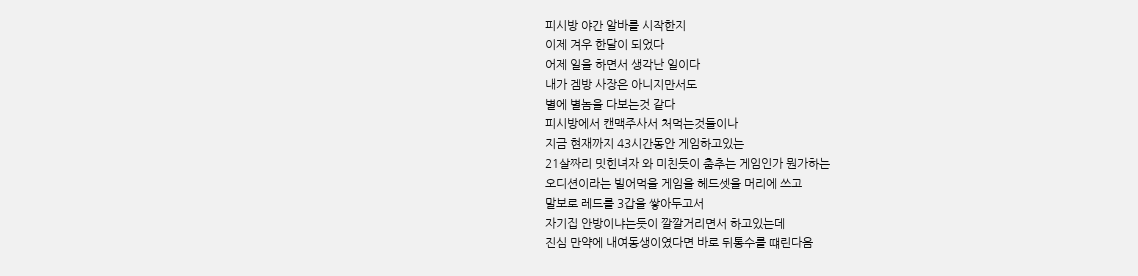피시방 야간 알바를 시작한지
이제 겨우 한달이 되었다
어제 일을 하면서 생각난 일이다
내가 겜방 사장은 아니지만서도
별에 별놈을 다보는것 같다
피시방에서 캔맥주사서 처먹는것들이나
지금 현재까지 43시간동안 게임하고있는
21살짜리 밋힌녀자 와 미친듯이 춤추는 게임인가 뭔가하는
오디션이라는 빌어먹을 게임을 헤드셋을 머리에 쓰고
말보로 레드를 3갑을 쌓아두고서
자기집 안방이냐는듯이 깔깔거리면서 하고있는데
진심 만약에 내여동생이였다면 바로 뒤통수를 떄린다음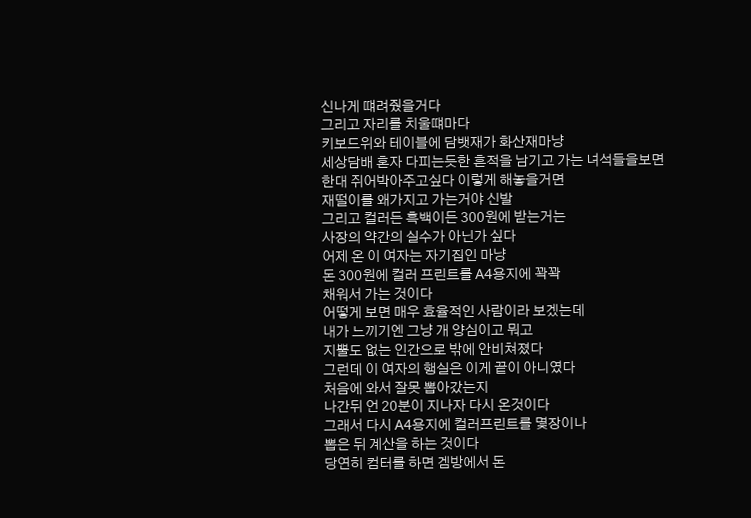신나게 떄려줬을거다
그리고 자리를 치울떄마다
키보드위와 테이블에 담뱃재가 화산재마냥
세상담배 혼자 다피는듯한 흔적을 남기고 가는 녀석들을보면
한대 쥐어박아주고싶다 이렇게 해놓을거면
재떨이를 왜가지고 가는거야 신발
그리고 컬러든 흑백이든 300원에 받는거는
사장의 약간의 실수가 아닌가 싶다
어제 온 이 여자는 자기집인 마냥
돈 300원에 컬러 프린트를 A4용지에 꽉꽉
채워서 가는 것이다
어떻게 보면 매우 효율적인 사람이라 보겠는데
내가 느끼기엔 그냥 개 양심이고 뭐고
지뿔도 없는 인간으로 밖에 안비쳐졌다
그런데 이 여자의 행실은 이게 끝이 아니였다
처음에 와서 잘못 뽑아갔는지
나간뒤 언 20분이 지나자 다시 온것이다
그래서 다시 A4용지에 컬러프린트를 몇장이나
뽑은 뒤 계산을 하는 것이다
당연히 컴터를 하면 겜방에서 돈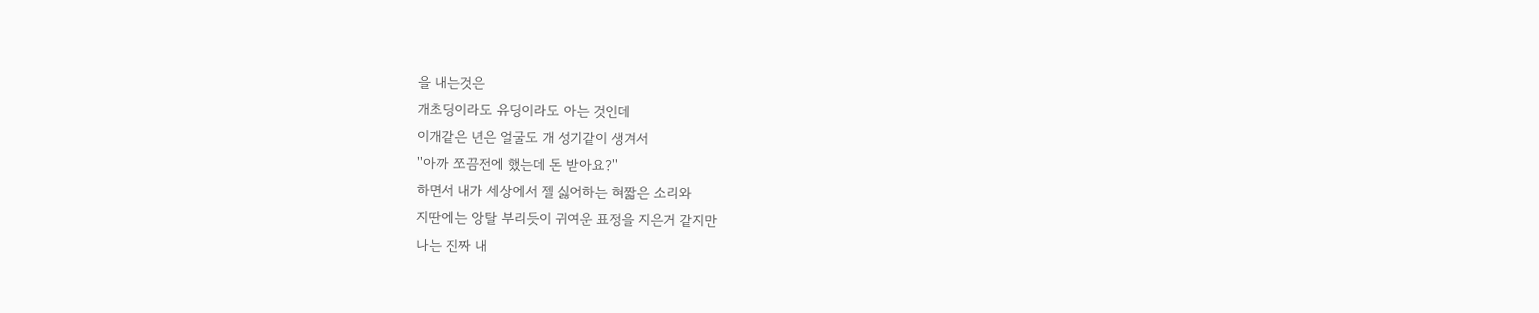을 내는것은
개초딩이라도 유딩이라도 아는 것인데
이개같은 년은 얼굴도 개 성기같이 생겨서
''아까 쪼끔전에 했는데 돈 받아요?''
하면서 내가 세상에서 젤 싫어하는 혀짧은 소리와
지딴에는 앙탈 부리듯이 귀여운 표정을 지은거 같지만
나는 진짜 내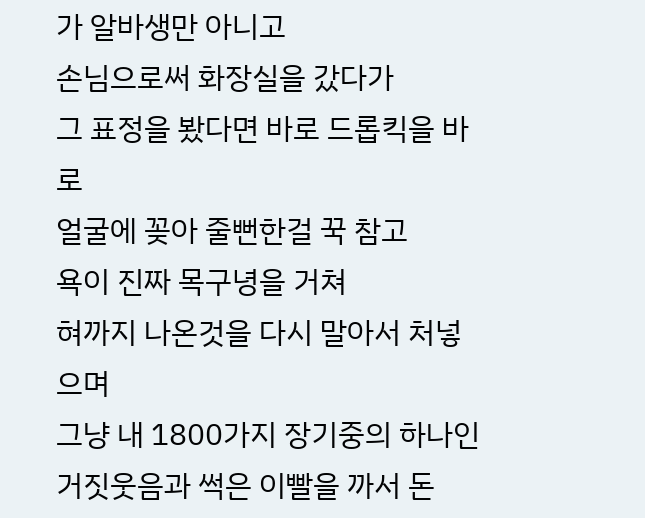가 알바생만 아니고
손님으로써 화장실을 갔다가
그 표정을 봤다면 바로 드롭킥을 바로
얼굴에 꽂아 줄뻔한걸 꾹 참고
욕이 진짜 목구녕을 거쳐
혀까지 나온것을 다시 말아서 처넣으며
그냥 내 1800가지 장기중의 하나인
거짓웃음과 썩은 이빨을 까서 돈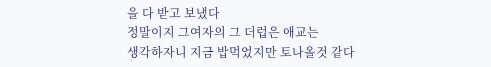을 다 받고 보냈다
정말이지 그여자의 그 더럽은 애교는
생각하자니 지금 밥먹었지만 토나올것 같다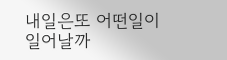내일은또 어떤일이 일어날까